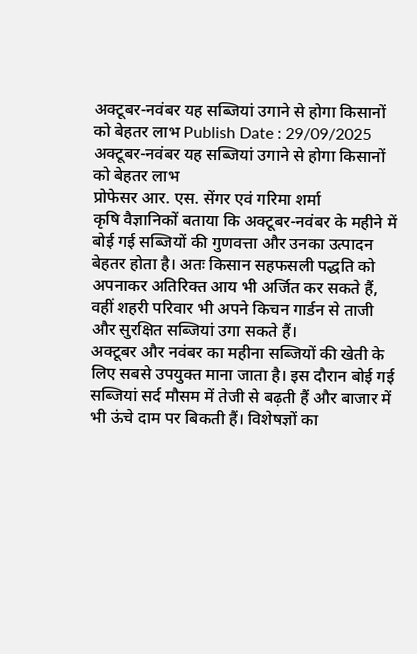अक्टूबर-नवंबर यह सब्जियां उगाने से होगा किसानों को बेहतर लाभ Publish Date : 29/09/2025
अक्टूबर-नवंबर यह सब्जियां उगाने से होगा किसानों को बेहतर लाभ
प्रोफेसर आर. एस. सेंगर एवं गरिमा शर्मा
कृषि वैज्ञानिकों बताया कि अक्टूबर-नवंबर के महीने में बोई गई सब्जियों की गुणवत्ता और उनका उत्पादन बेहतर होता है। अतः किसान सहफसली पद्धति को अपनाकर अतिरिक्त आय भी अर्जित कर सकते हैं, वहीं शहरी परिवार भी अपने किचन गार्डन से ताजी और सुरक्षित सब्जियां उगा सकते हैं।
अक्टूबर और नवंबर का महीना सब्जियों की खेती के लिए सबसे उपयुक्त माना जाता है। इस दौरान बोई गई सब्जियां सर्द मौसम में तेजी से बढ़ती हैं और बाजार में भी ऊंचे दाम पर बिकती हैं। विशेषज्ञों का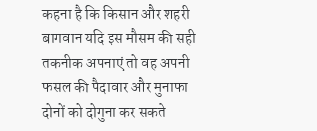कहना है कि किसान और शहरी बागवान यदि इस मौसम की सही तकनीक अपनाएं तो वह अपनी फसल की पैदावार और मुनाफा दोनों को दोगुना कर सकते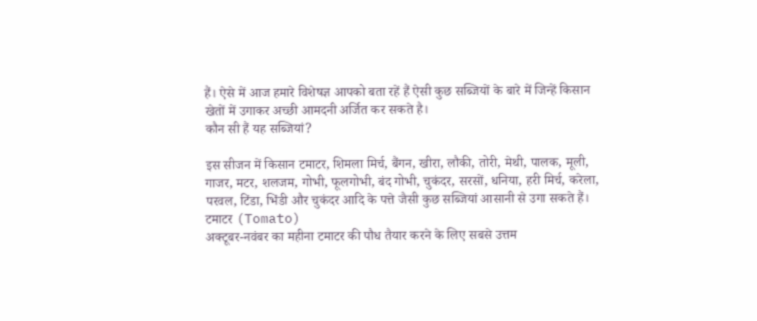हैं। ऐसे में आज हमारे विशेषज्ञ आपको बता रहें हैं ऐसी कुछ सब्जियों के बारे में जिन्हें किसान खेतों में उगाकर अच्छी आमदनी अर्जित कर सकते है।
कौन सी हैं यह सब्जियां?

इस सीजन में किसान टमाटर, शिमला मिर्च, बैंगन, खीरा, लौकी, तोरी, मेथी, पालक, मूली, गाजर, मटर, शलजम, गोभी, फूलगोभी, बंद गोभी, चुकंदर, सरसों, धनिया, हरी मिर्च, करेला, परवल, टिंडा, भिंडी और चुकंदर आदि के पत्ते जैसी कुछ सब्जियां आसानी से उगा सकते हैं।
टमाटर (Tomato)
अक्टूबर-नवंबर का महीना टमाटर की पौध तैयार करने के लिए सबसे उत्तम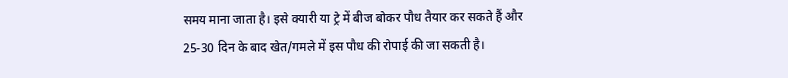समय माना जाता है। इसे क्यारी या ट्रे में बीज बोकर पौध तैयार कर सकते हैं और 25-30 दिन के बाद खेत/गमले में इस पौध की रोपाई की जा सकती है।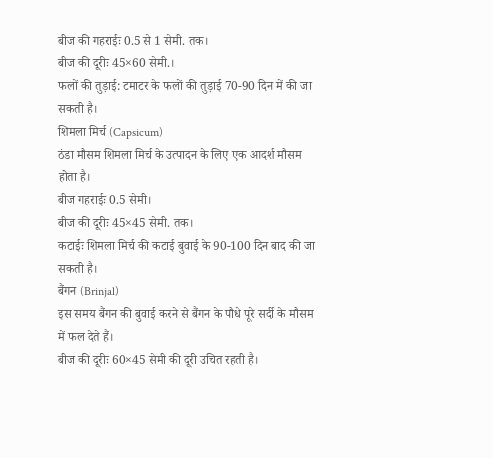बीज की गहराईः 0.5 से 1 सेमी. तक।
बीज की दूरीः 45×60 सेमी.।
फलों की तुड़ाई: टमाटर के फलों की तुड़ाई 70-90 दिन में की जा सकती है।
शिमला मिर्च (Capsicum)
ठंडा मौसम शिमला मिर्च के उत्पादन के लिए एक आदर्श मौसम होता है।
बीज गहराईः 0.5 सेमी।
बीज की दूरीः 45×45 सेमी. तक।
कटाईः शिमला मिर्च की कटाई बुवाई के 90-100 दिन बाद की जा सकती है।
बैंगन (Brinjal)
इस समय बैंगन की बुवाई करने से बैंगन के पौधे पूरे सर्दी के मौसम में फल देते हैं।
बीज की दूरीः 60×45 सेमी की दूरी उचित रहती है।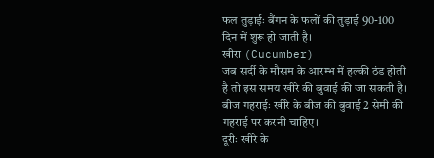फल तुड़ाईः बैंगन के फलों की तुड़ाई 90-100 दिन में शुरू हो जाती है।
खीरा (Cucumber)
जब सर्दी के मौसम के आरम्भ में हल्की ठंड होती है तो इस समय खीरे की बुवाई की जा सकती है।
बीज गहराईः खीरे के बीज की बुवाई 2 सेमी की गहराई पर करनी चाहिए।
दूरीः खीरे के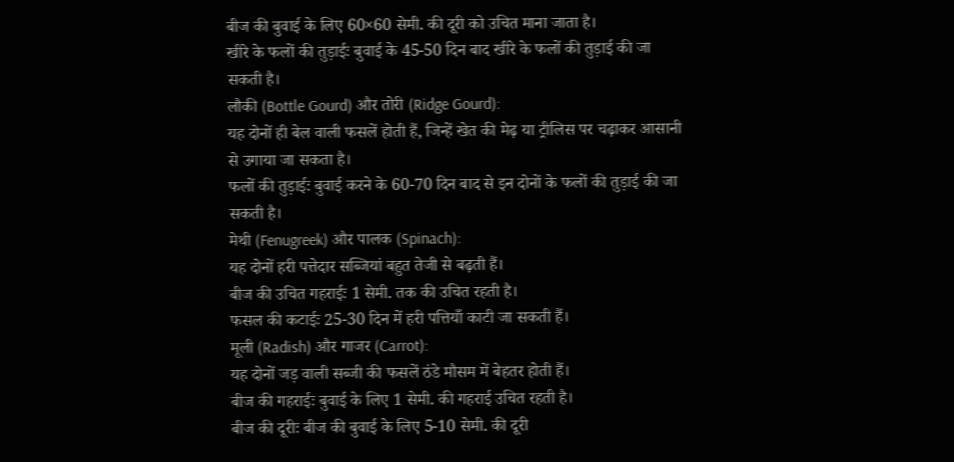बीज की बुवाई के लिए 60×60 सेमी. की दूरी को उचित माना जाता है।
खीरे के फलों की तुड़ाईः बुवाई के 45-50 दिन बाद खीरे के फलों की तुड़ाई की जा सकती है।
लौकी (Bottle Gourd) और तोरी (Ridge Gourd):
यह दोनों ही बेल वाली फसलें होती हैं, जिन्हें खेत की मेढ़ या ट्रीलिस पर चढ़ाकर आसानी से उगाया जा सकता है।
फलों की तुड़ाईः बुवाई करने के 60-70 दिन बाद से इन दोनों के फलों की तुड़ाई की जा सकती है।
मेथी (Fenugreek) और पालक (Spinach):
यह दोनों हरी पत्तेदार सब्जियां बहुत तेजी से बढ़ती हैं।
बीज की उचित गहराईः 1 सेमी. तक की उचित रहती है।
फसल की कटाईः 25-30 दिन में हरी पत्तियाँ काटी जा सकती हैं।
मूली (Radish) और गाजर (Carrot):
यह दोनों जड़ वाली सब्जी की फसलें ठंडे मौसम में बेहतर होती हैं।
बीज की गहराईः बुवाई के लिए 1 सेमी. की गहराई उचित रहती है।
बीज की दूरीः बीज की बुवाई के लिए 5-10 सेमी. की दूरी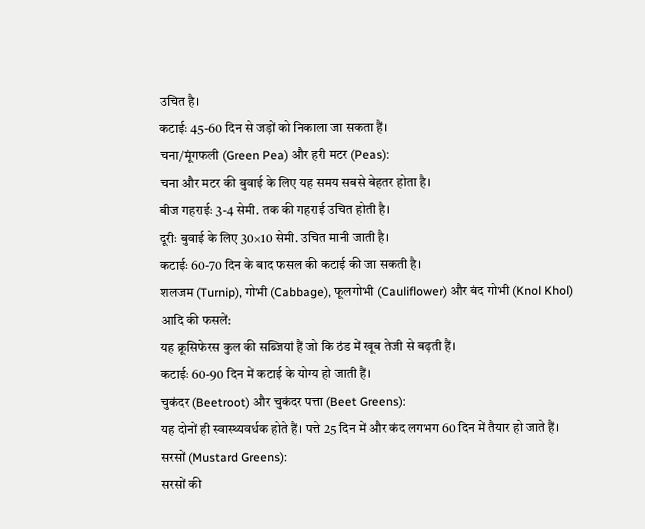उचित है।
कटाईः 45-60 दिन से जड़ों को निकाला जा सकता हैं।
चना/मूंगफली (Green Pea) और हरी मटर (Peas):
चना और मटर की बुवाई के लिए यह समय सबसे बेहतर होता है।
बीज गहराईः 3-4 सेमी. तक की गहराई उचित होती है।
दूरीः बुवाई के लिए 30×10 सेमी. उचित मानी जाती है।
कटाईः 60-70 दिन के बाद फसल की कटाई की जा सकती है।
शलजम (Turnip), गोभी (Cabbage), फूलगोभी (Cauliflower) और बंद गोभी (Knol Khol) आदि की फसलें:
यह क्रूसिफेरस कुल की सब्जियां हैं जो कि ठंड में खूब तेजी से बढ़ती हैं।
कटाईः 60-90 दिन में कटाई के योग्य हो जाती हैं।
चुकंदर (Beetroot) और चुकंदर पत्ता (Beet Greens):
यह दोनों ही स्वास्थ्यवर्धक होते हैं। पत्ते 25 दिन में और कंद लगभग 60 दिन में तैयार हो जाते हैं।
सरसों (Mustard Greens):
सरसों की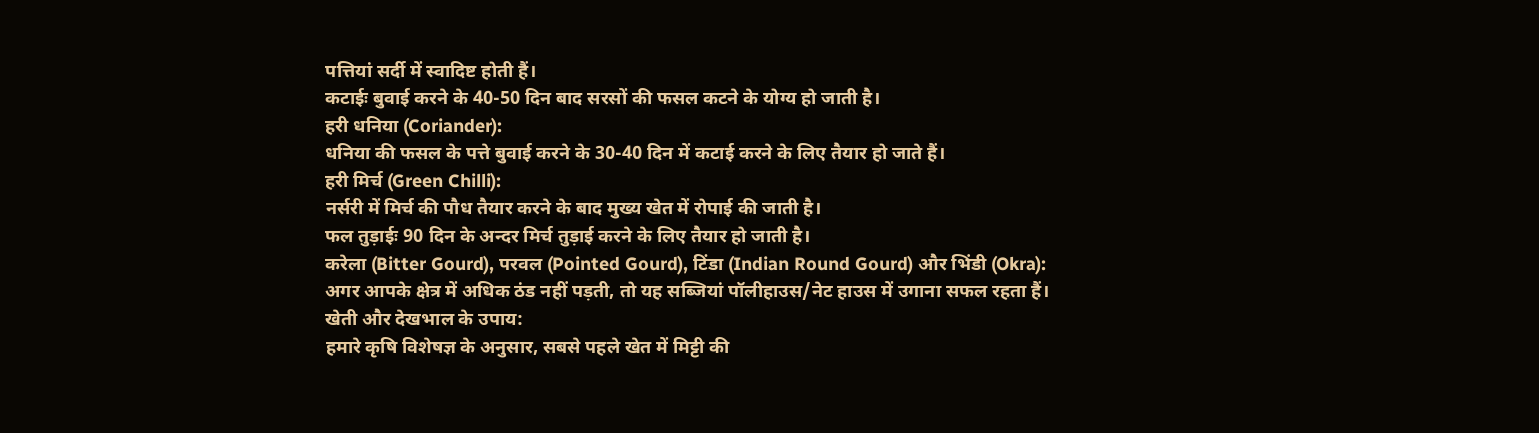पत्तियां सर्दी में स्वादिष्ट होती हैं।
कटाईः बुवाई करने के 40-50 दिन बाद सरसों की फसल कटने के योग्य हो जाती है।
हरी धनिया (Coriander):
धनिया की फसल के पत्ते बुवाई करने के 30-40 दिन में कटाई करने के लिए तैयार हो जाते हैं।
हरी मिर्च (Green Chilli):
नर्सरी में मिर्च की पौध तैयार करने के बाद मुख्य खेत में रोपाई की जाती है।
फल तुड़ाईः 90 दिन के अन्दर मिर्च तुड़ाई करने के लिए तैयार हो जाती है।
करेला (Bitter Gourd), परवल (Pointed Gourd), टिंडा (Indian Round Gourd) और भिंडी (Okra):
अगर आपके क्षेत्र में अधिक ठंड नहीं पड़ती, तो यह सब्जियां पॉलीहाउस/नेट हाउस में उगाना सफल रहता हैं।
खेती और देखभाल के उपाय:
हमारे कृषि विशेषज्ञ के अनुसार, सबसे पहले खेत में मिट्टी की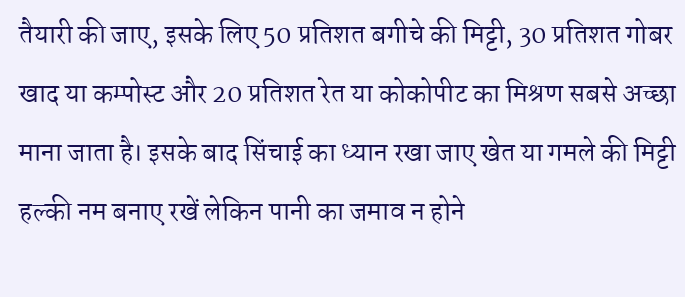तैयारी की जाए, इसके लिए 50 प्रतिशत बगीचे की मिट्टी, 30 प्रतिशत गोबर खाद या कम्पोस्ट और 20 प्रतिशत रेत या कोकोपीट का मिश्रण सबसे अच्छा माना जाता है। इसके बाद सिंचाई का ध्यान रखा जाए खेत या गमले की मिट्टी हल्की नम बनाए रखें लेकिन पानी का जमाव न होने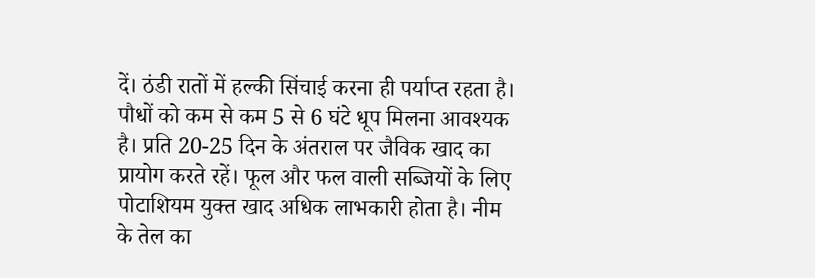दें। ठंडी रातों में हल्की सिंचाई करना ही पर्याप्त रहता है।
पौधों को कम से कम 5 से 6 घंटे धूप मिलना आवश्यक है। प्रति 20-25 दिन के अंतराल पर जैविक खाद का प्रायोग करते रहें। फूल और फल वाली सब्जियों के लिए पोटाशियम युक्त खाद अधिक लाभकारी होता है। नीम के तेल का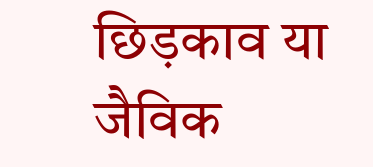छिड़काव या जैविक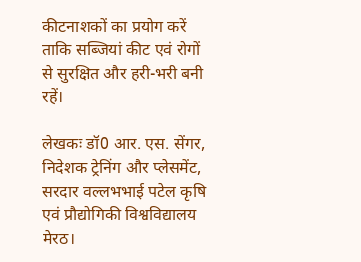कीटनाशकों का प्रयोग करें ताकि सब्जियां कीट एवं रोगों से सुरक्षित और हरी-भरी बनी रहें।

लेखकः डॉ0 आर. एस. सेंगर, निदेशक ट्रेनिंग और प्लेसमेंट, सरदार वल्लभभाई पटेल कृषि एवं प्रौद्योगिकी विश्वविद्यालय मेरठ।